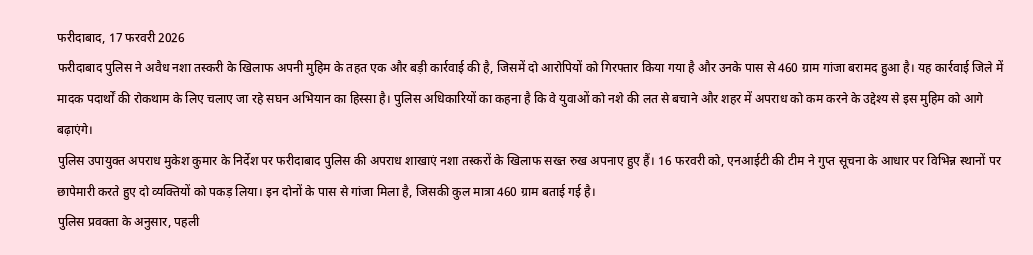फरीदाबाद, 17 फरवरी 2026
फरीदाबाद पुलिस ने अवैध नशा तस्करी के खिलाफ अपनी मुहिम के तहत एक और बड़ी कार्रवाई की है, जिसमें दो आरोपियों को गिरफ्तार किया गया है और उनके पास से 460 ग्राम गांजा बरामद हुआ है। यह कार्रवाई जिले में मादक पदार्थों की रोकथाम के लिए चलाए जा रहे सघन अभियान का हिस्सा है। पुलिस अधिकारियों का कहना है कि वे युवाओं को नशे की लत से बचाने और शहर में अपराध को कम करने के उद्देश्य से इस मुहिम को आगे बढ़ाएंगे।
पुलिस उपायुक्त अपराध मुकेश कुमार के निर्देश पर फरीदाबाद पुलिस की अपराध शाखाएं नशा तस्करों के खिलाफ सख्त रुख अपनाए हुए हैं। 16 फरवरी को, एनआईटी की टीम ने गुप्त सूचना के आधार पर विभिन्न स्थानों पर छापेमारी करते हुए दो व्यक्तियों को पकड़ लिया। इन दोनों के पास से गांजा मिला है, जिसकी कुल मात्रा 460 ग्राम बताई गई है।
पुलिस प्रवक्ता के अनुसार, पहली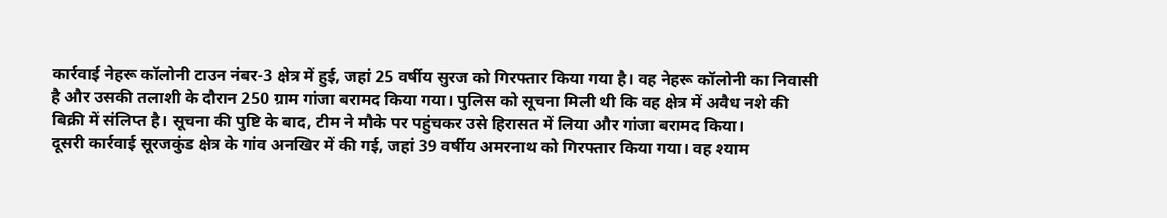कार्रवाई नेहरू कॉलोनी टाउन नंबर-3 क्षेत्र में हुई, जहां 25 वर्षीय सुरज को गिरफ्तार किया गया है। वह नेहरू कॉलोनी का निवासी है और उसकी तलाशी के दौरान 250 ग्राम गांजा बरामद किया गया। पुलिस को सूचना मिली थी कि वह क्षेत्र में अवैध नशे की बिक्री में संलिप्त है। सूचना की पुष्टि के बाद, टीम ने मौके पर पहुंचकर उसे हिरासत में लिया और गांजा बरामद किया।
दूसरी कार्रवाई सूरजकुंड क्षेत्र के गांव अनखिर में की गई, जहां 39 वर्षीय अमरनाथ को गिरफ्तार किया गया। वह श्याम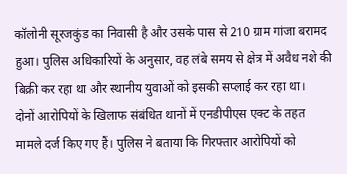कॉलोनी सूरजकुंड का निवासी है और उसके पास से 210 ग्राम गांजा बरामद हुआ। पुलिस अधिकारियों के अनुसार, वह लंबे समय से क्षेत्र में अवैध नशे की बिक्री कर रहा था और स्थानीय युवाओं को इसकी सप्लाई कर रहा था।
दोनों आरोपियों के खिलाफ संबंधित थानों में एनडीपीएस एक्ट के तहत मामले दर्ज किए गए हैं। पुलिस ने बताया कि गिरफ्तार आरोपियों को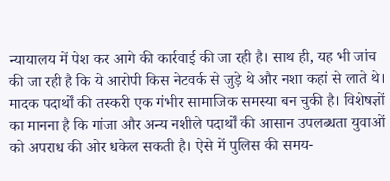न्यायालय में पेश कर आगे की कार्रवाई की जा रही है। साथ ही, यह भी जांच की जा रही है कि ये आरोपी किस नेटवर्क से जुड़े थे और नशा कहां से लाते थे।
मादक पदार्थों की तस्करी एक गंभीर सामाजिक समस्या बन चुकी है। विशेषज्ञों का मानना है कि गांजा और अन्य नशीले पदार्थों की आसान उपलब्धता युवाओं को अपराध की ओर धकेल सकती है। ऐसे में पुलिस की समय-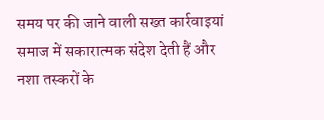समय पर की जाने वाली सख्त कार्रवाइयां समाज में सकारात्मक संदेश देती हैं और नशा तस्करों के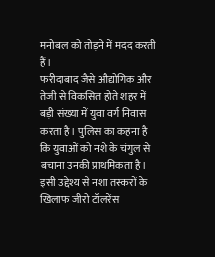मनोबल को तोड़ने में मदद करती हैं।
फरीदाबाद जैसे औद्योगिक और तेजी से विकसित होते शहर में बड़ी संख्या में युवा वर्ग निवास करता है। पुलिस का कहना है कि युवाओं को नशे के चंगुल से बचाना उनकी प्राथमिकता है। इसी उद्देश्य से नशा तस्करों के खिलाफ जीरो टॉलरेंस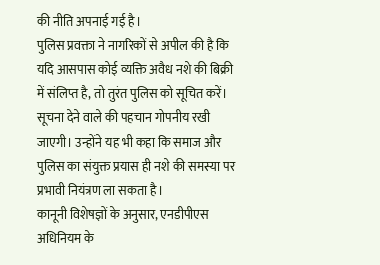की नीति अपनाई गई है।
पुलिस प्रवक्ता ने नागरिकों से अपील की है कि यदि आसपास कोई व्यक्ति अवैध नशे की बिक्री में संलिप्त है, तो तुरंत पुलिस को सूचित करें। सूचना देने वाले की पहचान गोपनीय रखी जाएगी। उन्होंने यह भी कहा कि समाज और पुलिस का संयुक्त प्रयास ही नशे की समस्या पर प्रभावी नियंत्रण ला सकता है।
कानूनी विशेषज्ञों के अनुसार, एनडीपीएस अधिनियम के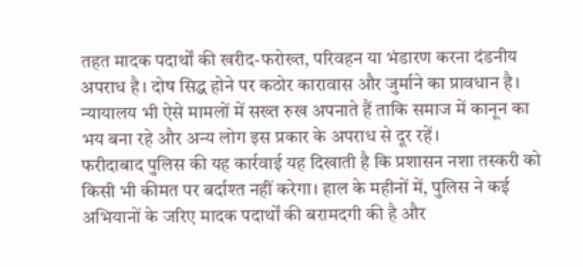तहत मादक पदार्थों की खरीद-फरोख्त, परिवहन या भंडारण करना दंडनीय अपराध है। दोष सिद्ध होने पर कठोर कारावास और जुर्माने का प्रावधान है। न्यायालय भी ऐसे मामलों में सख्त रुख अपनाते हैं ताकि समाज में कानून का भय बना रहे और अन्य लोग इस प्रकार के अपराध से दूर रहें।
फरीदाबाद पुलिस की यह कार्रवाई यह दिखाती है कि प्रशासन नशा तस्करी को किसी भी कीमत पर बर्दाश्त नहीं करेगा। हाल के महीनों में, पुलिस ने कई अभियानों के जरिए मादक पदार्थों की बरामदगी की है और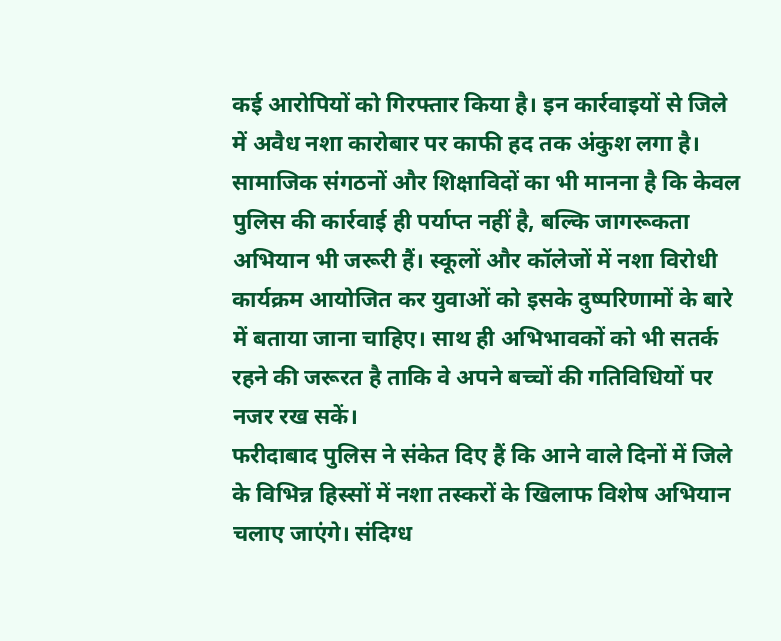कई आरोपियों को गिरफ्तार किया है। इन कार्रवाइयों से जिले में अवैध नशा कारोबार पर काफी हद तक अंकुश लगा है।
सामाजिक संगठनों और शिक्षाविदों का भी मानना है कि केवल पुलिस की कार्रवाई ही पर्याप्त नहीं है, बल्कि जागरूकता अभियान भी जरूरी हैं। स्कूलों और कॉलेजों में नशा विरोधी कार्यक्रम आयोजित कर युवाओं को इसके दुष्परिणामों के बारे में बताया जाना चाहिए। साथ ही अभिभावकों को भी सतर्क रहने की जरूरत है ताकि वे अपने बच्चों की गतिविधियों पर नजर रख सकें।
फरीदाबाद पुलिस ने संकेत दिए हैं कि आने वाले दिनों में जिले के विभिन्न हिस्सों में नशा तस्करों के खिलाफ विशेष अभियान चलाए जाएंगे। संदिग्ध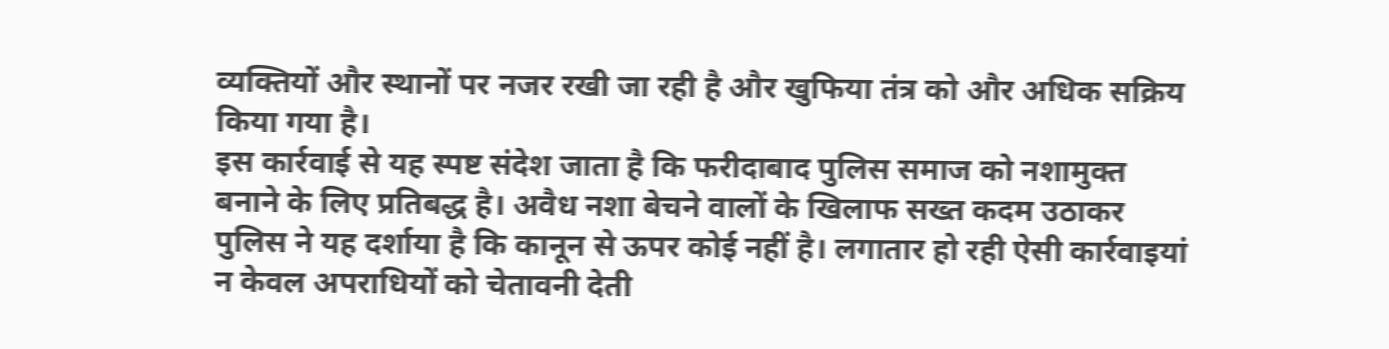व्यक्तियों और स्थानों पर नजर रखी जा रही है और खुफिया तंत्र को और अधिक सक्रिय किया गया है।
इस कार्रवाई से यह स्पष्ट संदेश जाता है कि फरीदाबाद पुलिस समाज को नशामुक्त बनाने के लिए प्रतिबद्ध है। अवैध नशा बेचने वालों के खिलाफ सख्त कदम उठाकर पुलिस ने यह दर्शाया है कि कानून से ऊपर कोई नहीं है। लगातार हो रही ऐसी कार्रवाइयां न केवल अपराधियों को चेतावनी देती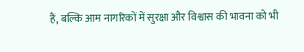हैं, बल्कि आम नागरिकों में सुरक्षा और विश्वास की भावना को भी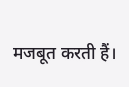मजबूत करती हैं।